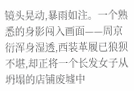镜头晃动,暴雨如注。一个熟悉的身影闯入画面——周京衍浑身湿透,西装革履已狼狈不堪,却正将一个长发女子从坍塌的店铺废墟中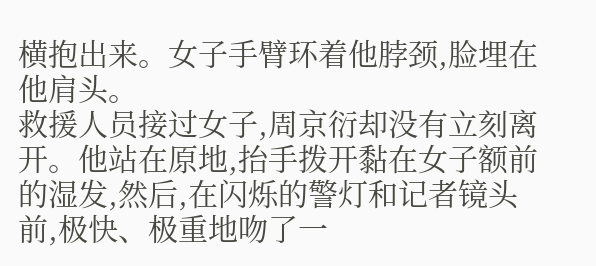横抱出来。女子手臂环着他脖颈,脸埋在他肩头。
救援人员接过女子,周京衍却没有立刻离开。他站在原地,抬手拨开黏在女子额前的湿发,然后,在闪烁的警灯和记者镜头前,极快、极重地吻了一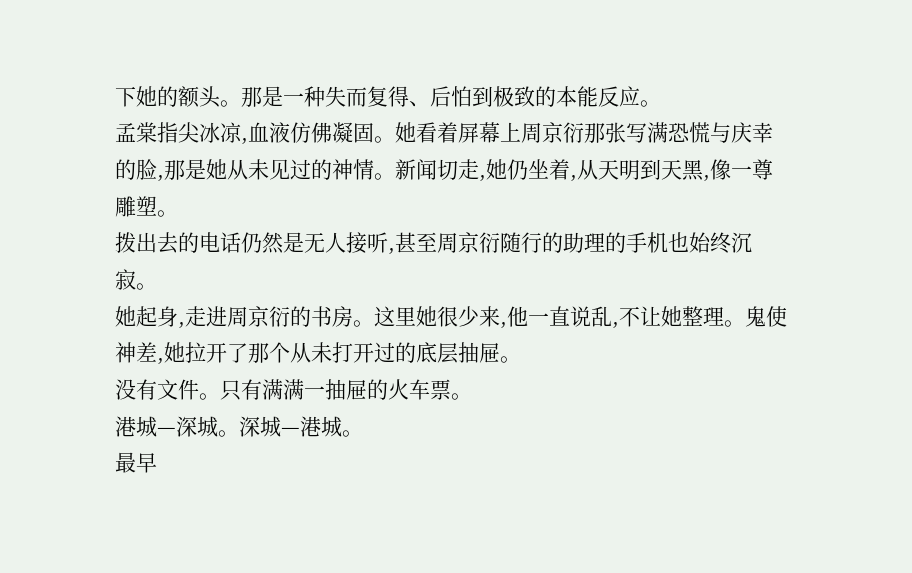下她的额头。那是一种失而复得、后怕到极致的本能反应。
孟棠指尖冰凉,血液仿佛凝固。她看着屏幕上周京衍那张写满恐慌与庆幸的脸,那是她从未见过的神情。新闻切走,她仍坐着,从天明到天黑,像一尊雕塑。
拨出去的电话仍然是无人接听,甚至周京衍随行的助理的手机也始终沉寂。
她起身,走进周京衍的书房。这里她很少来,他一直说乱,不让她整理。鬼使神差,她拉开了那个从未打开过的底层抽屉。
没有文件。只有满满一抽屉的火车票。
港城—深城。深城—港城。
最早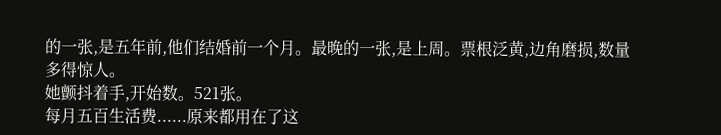的一张,是五年前,他们结婚前一个月。最晚的一张,是上周。票根泛黄,边角磨损,数量多得惊人。
她颤抖着手,开始数。521张。
每月五百生活费......原来都用在了这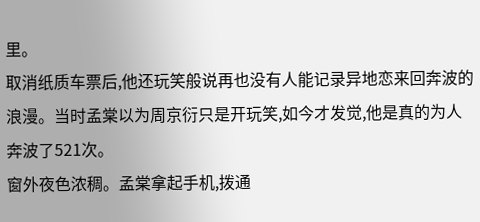里。
取消纸质车票后,他还玩笑般说再也没有人能记录异地恋来回奔波的浪漫。当时孟棠以为周京衍只是开玩笑,如今才发觉,他是真的为人奔波了521次。
窗外夜色浓稠。孟棠拿起手机,拨通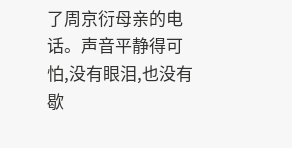了周京衍母亲的电话。声音平静得可怕,没有眼泪,也没有歇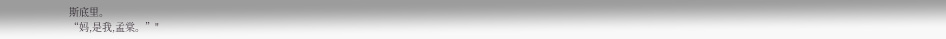斯底里。
“妈,是我,孟棠。”"